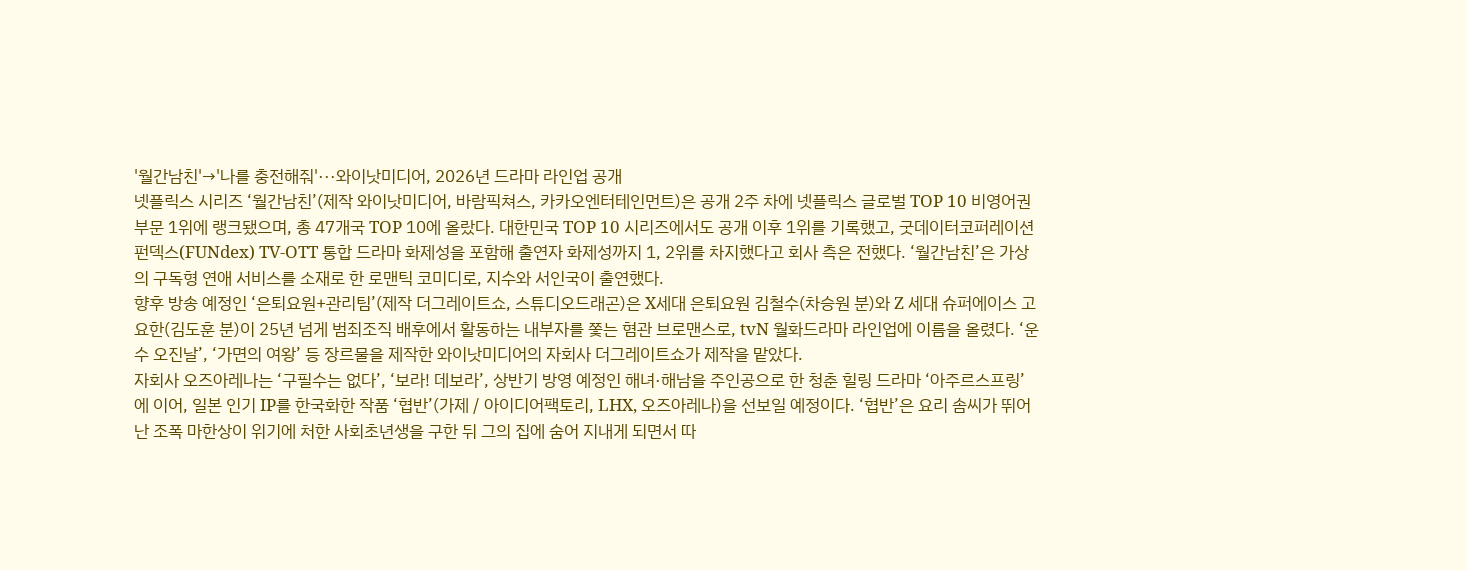'월간남친'→'나를 충전해줘'···와이낫미디어, 2026년 드라마 라인업 공개
넷플릭스 시리즈 ‘월간남친’(제작 와이낫미디어, 바람픽쳐스, 카카오엔터테인먼트)은 공개 2주 차에 넷플릭스 글로벌 TOP 10 비영어권 부문 1위에 랭크됐으며, 총 47개국 TOP 10에 올랐다. 대한민국 TOP 10 시리즈에서도 공개 이후 1위를 기록했고, 굿데이터코퍼레이션 펀덱스(FUNdex) TV-OTT 통합 드라마 화제성을 포함해 출연자 화제성까지 1, 2위를 차지했다고 회사 측은 전했다. ‘월간남친’은 가상의 구독형 연애 서비스를 소재로 한 로맨틱 코미디로, 지수와 서인국이 출연했다.
향후 방송 예정인 ‘은퇴요원+관리팀’(제작 더그레이트쇼, 스튜디오드래곤)은 X세대 은퇴요원 김철수(차승원 분)와 Z 세대 슈퍼에이스 고요한(김도훈 분)이 25년 넘게 범죄조직 배후에서 활동하는 내부자를 쫓는 혐관 브로맨스로, tvN 월화드라마 라인업에 이름을 올렸다. ‘운수 오진날’, ‘가면의 여왕’ 등 장르물을 제작한 와이낫미디어의 자회사 더그레이트쇼가 제작을 맡았다.
자회사 오즈아레나는 ‘구필수는 없다’, ‘보라! 데보라’, 상반기 방영 예정인 해녀·해남을 주인공으로 한 청춘 힐링 드라마 ‘아주르스프링’에 이어, 일본 인기 IP를 한국화한 작품 ‘협반’(가제 / 아이디어팩토리, LHX, 오즈아레나)을 선보일 예정이다. ‘협반’은 요리 솜씨가 뛰어난 조폭 마한상이 위기에 처한 사회초년생을 구한 뒤 그의 집에 숨어 지내게 되면서 따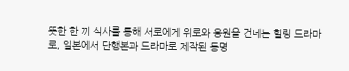뜻한 한 끼 식사를 통해 서로에게 위로와 응원을 건네는 힐링 드라마로, 일본에서 단행본과 드라마로 제작된 동명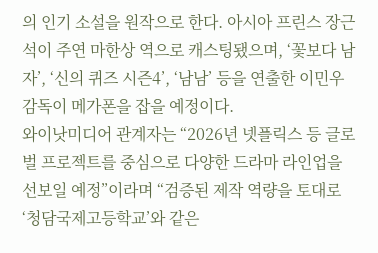의 인기 소설을 원작으로 한다. 아시아 프린스 장근석이 주연 마한상 역으로 캐스팅됐으며, ‘꽃보다 남자’, ‘신의 퀴즈 시즌4’, ‘남남’ 등을 연출한 이민우 감독이 메가폰을 잡을 예정이다.
와이낫미디어 관계자는 “2026년 넷플릭스 등 글로벌 프로젝트를 중심으로 다양한 드라마 라인업을 선보일 예정”이라며 “검증된 제작 역량을 토대로 ‘청담국제고등학교’와 같은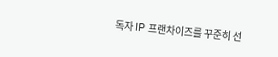독자 IP 프랜차이즈를 꾸준히 선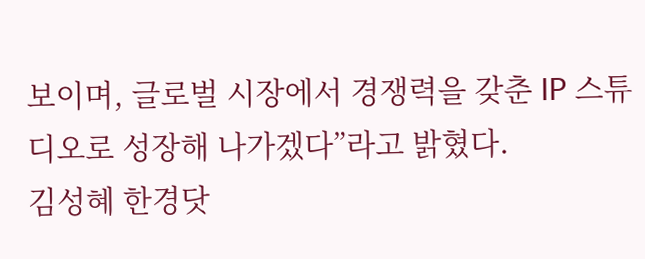보이며, 글로벌 시장에서 경쟁력을 갖춘 IP 스튜디오로 성장해 나가겠다”라고 밝혔다.
김성혜 한경닷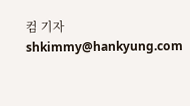컴 기자 shkimmy@hankyung.com